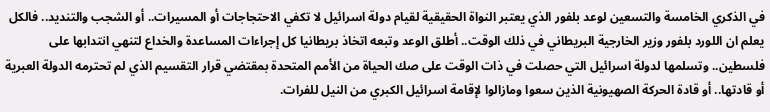في الذكري الخامسة والتسعين لوعد بلفور الذي يعتبر النواة الحقيقية لقيام دولة اسرائيل لا تكفي الاحتجاجات أو المسيرات.. أو الشجب والتنديد.. فالكل يعلم ان اللورد بلفور وزير الخارجية البريطاني في ذلك الوقت.. أطلق الوعد وتبعه اتخاذ بريطانيا كل إجراءات المساعدة والخداع لتنهي انتدابها على فلسطين.. وتسلمها لدولة اسرائيل التي حصلت في ذات الوقت على صك الحياة من الأمم المتحدة بمقتضي قرار التقسيم الذي لم تحترمه الدولة العبرية أو قادتها.. أو قادة الحركة الصهيونية الذين سعوا ومازالوا لإقامة اسرائيل الكبري من النيل للفرات.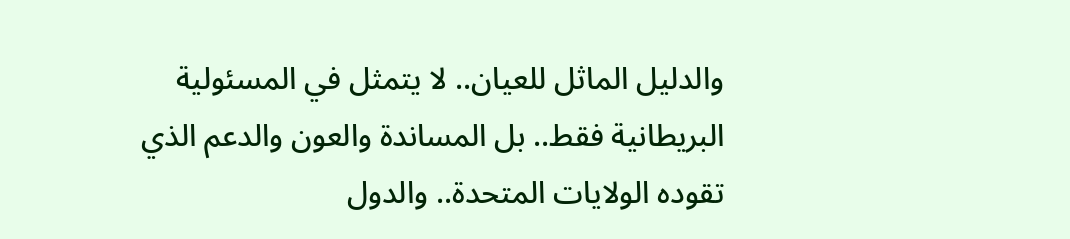والدليل الماثل للعيان.. لا يتمثل في المسئولية البريطانية فقط.. بل المساندة والعون والدعم الذي تقوده الولايات المتحدة.. والدول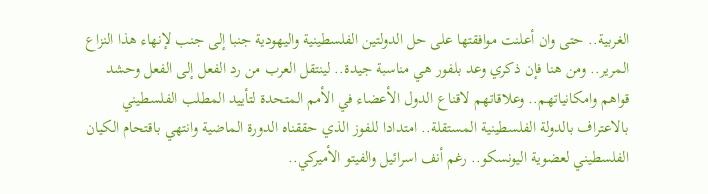الغربية.. حتى وان أعلنت موافقتها على حل الدولتين الفلسطينية واليهودية جنبا إلى جنب لإنهاء هذا النزاع المرير.. ومن هنا فإن ذكري وعد بلفور هي مناسبة جيدة.. لينتقل العرب من رد الفعل إلى الفعل وحشد قواهم وامكانياتهم.. وعلاقاتهم لاقناع الدول الأعضاء في الأمم المتحدة لتأييد المطلب الفلسطيني بالاعتراف بالدولة الفلسطينية المستقلة.. امتدادا للفوز الذي حققناه الدورة الماضية وانتهي باقتحام الكيان الفلسطيني لعضوية اليونسكو.. رغم أنف اسرائيل والفيتو الأميركي..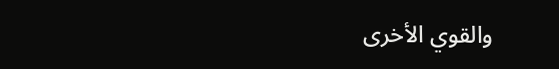والقوي الأخرى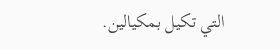التي تكيل بمكيالين.